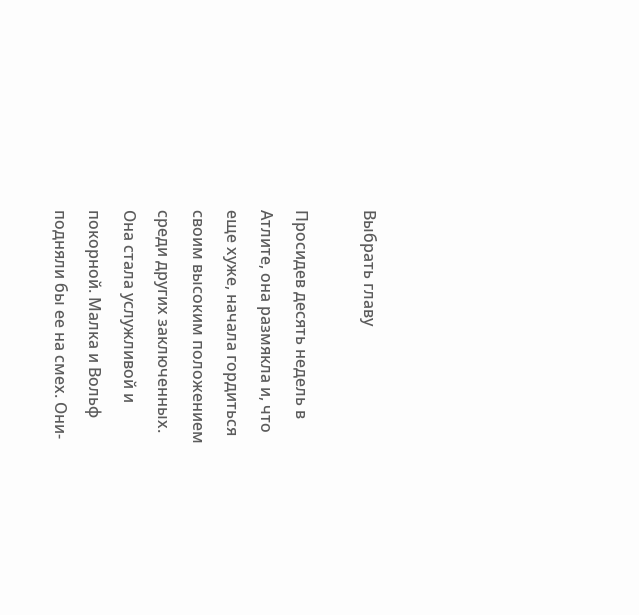Выбрать главу

Просидев десять недель в Атлите, она размякла и, что еще хуже, начала гордиться своим высоким положением среди других заключенных. Она стала услужливой и покорной. Малка и Вольф подняли бы ее на смех. Они-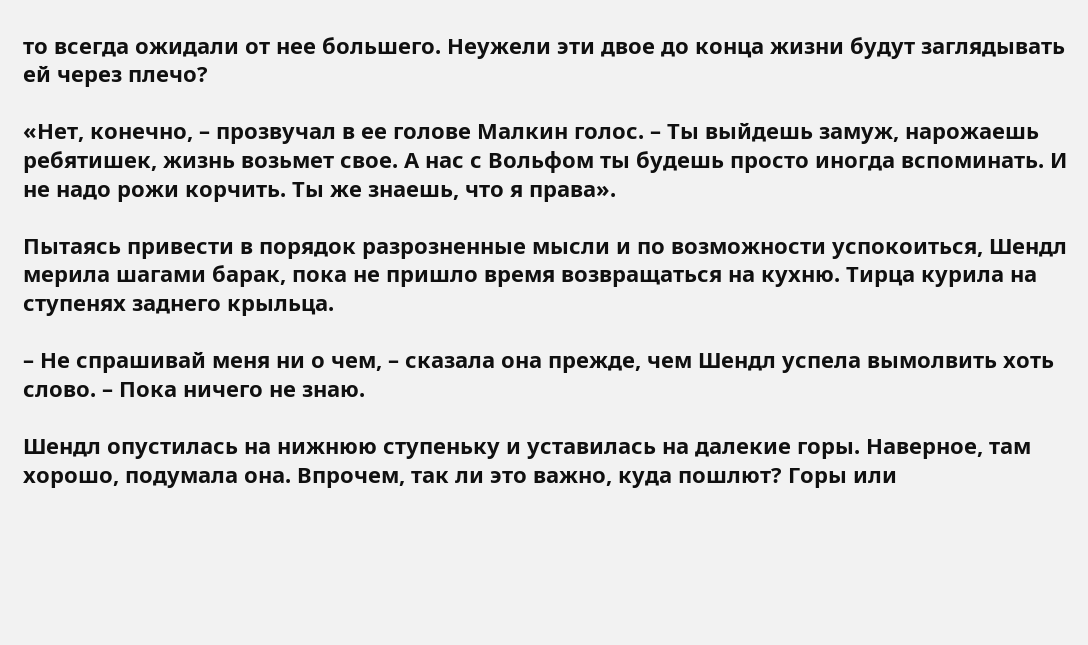то всегда ожидали от нее большего. Неужели эти двое до конца жизни будут заглядывать ей через плечо?

«Нет, конечно, – прозвучал в ее голове Малкин голос. – Ты выйдешь замуж, нарожаешь ребятишек, жизнь возьмет свое. А нас с Вольфом ты будешь просто иногда вспоминать. И не надо рожи корчить. Ты же знаешь, что я права».

Пытаясь привести в порядок разрозненные мысли и по возможности успокоиться, Шендл мерила шагами барак, пока не пришло время возвращаться на кухню. Тирца курила на ступенях заднего крыльца.

– Не спрашивай меня ни о чем, – сказала она прежде, чем Шендл успела вымолвить хоть слово. – Пока ничего не знаю.

Шендл опустилась на нижнюю ступеньку и уставилась на далекие горы. Наверное, там хорошо, подумала она. Впрочем, так ли это важно, куда пошлют? Горы или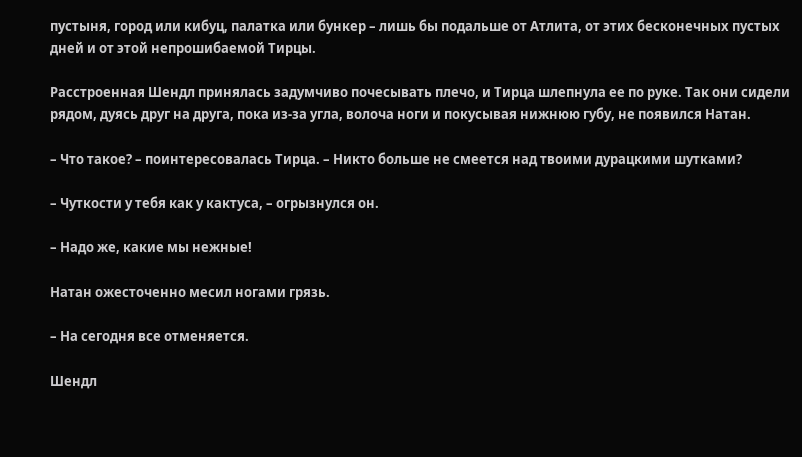пустыня, город или кибуц, палатка или бункер – лишь бы подальше от Атлита, от этих бесконечных пустых дней и от этой непрошибаемой Тирцы.

Расстроенная Шендл принялась задумчиво почесывать плечо, и Тирца шлепнула ее по руке. Так они сидели рядом, дуясь друг на друга, пока из-за угла, волоча ноги и покусывая нижнюю губу, не появился Натан.

– Что такое? – поинтересовалась Тирца. – Никто больше не смеется над твоими дурацкими шутками?

– Чуткости у тебя как у кактуса, – огрызнулся он.

– Надо же, какие мы нежные!

Натан ожесточенно месил ногами грязь.

– На сегодня все отменяется.

Шендл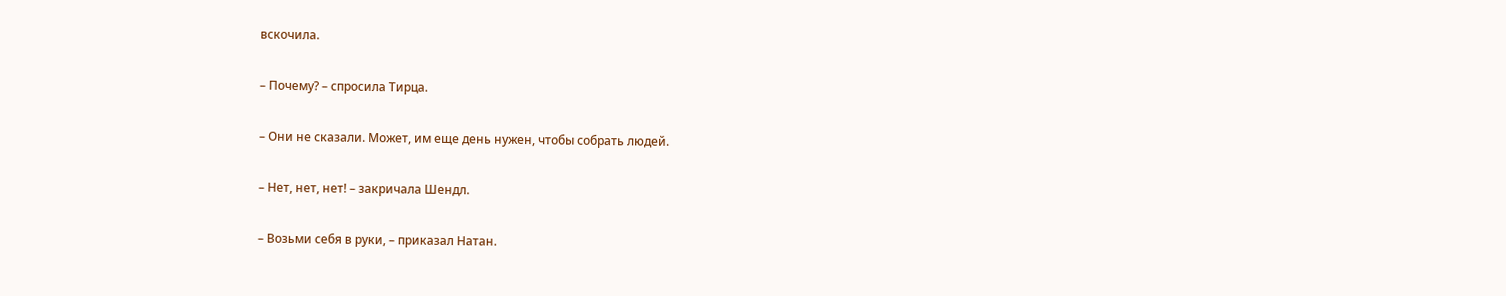вскочила.

– Почему? – спросила Тирца.

– Они не сказали. Может, им еще день нужен, чтобы собрать людей.

– Нет, нет, нет! – закричала Шендл.

– Возьми себя в руки, – приказал Натан.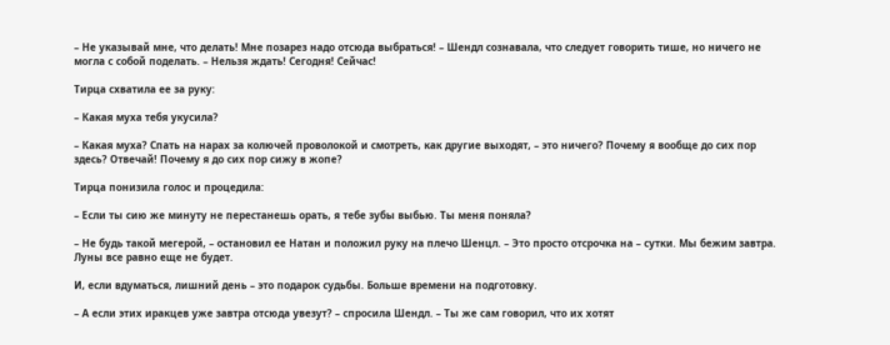– Не указывай мне, что делать! Мне позарез надо отсюда выбраться! – Шендл сознавала, что следует говорить тише, но ничего не могла с собой поделать. – Нельзя ждать! Сегодня! Сейчас!

Тирца схватила ее за руку:

– Какая муха тебя укусила?

– Какая муха? Спать на нарах за колючей проволокой и смотреть, как другие выходят, – это ничего? Почему я вообще до сих пор здесь? Отвечай! Почему я до сих пор сижу в жопе?

Тирца понизила голос и процедила:

– Если ты сию же минуту не перестанешь орать, я тебе зубы выбью. Ты меня поняла?

– Не будь такой мегерой, – остановил ее Натан и положил руку на плечо Шенцл. – Это просто отсрочка на – сутки. Мы бежим завтра. Луны все равно еще не будет.

И, если вдуматься, лишний день – это подарок судьбы. Больше времени на подготовку.

– А если этих иракцев уже завтра отсюда увезут? – спросила Шендл. – Ты же сам говорил, что их хотят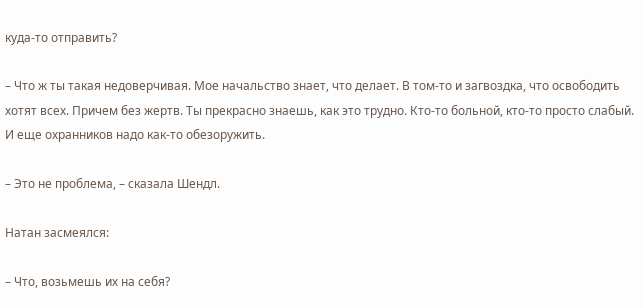куда-то отправить?

– Что ж ты такая недоверчивая. Мое начальство знает, что делает. В том-то и загвоздка, что освободить хотят всех. Причем без жертв. Ты прекрасно знаешь, как это трудно. Кто-то больной, кто-то просто слабый. И еще охранников надо как-то обезоружить.

– Это не проблема, – сказала Шендл.

Натан засмеялся:

– Что, возьмешь их на себя?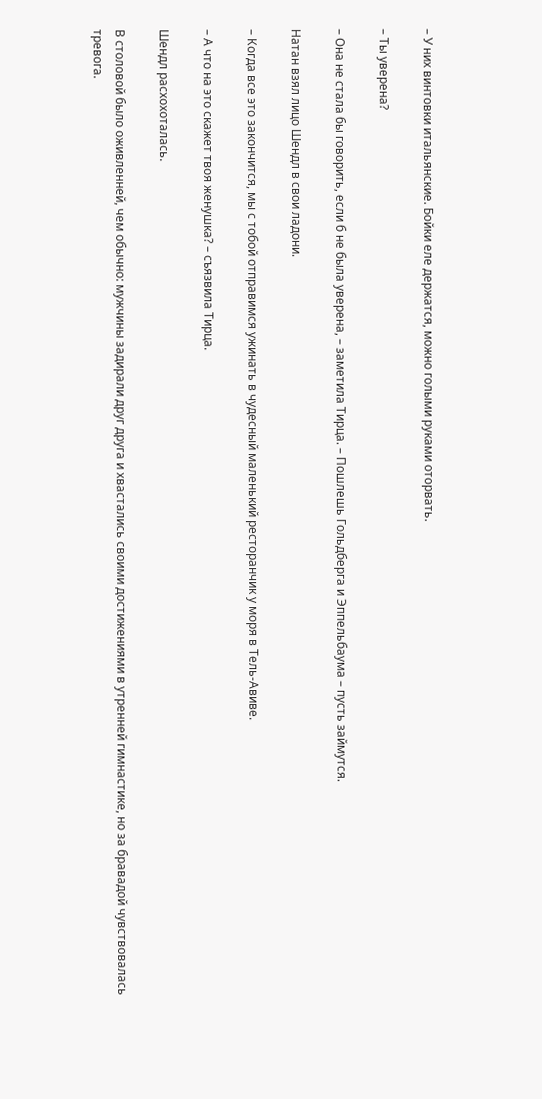– У них винтовки итальянские. Бойки еле держатся, можно голыми руками оторвать.

– Ты уверена?

– Она не стала бы говорить, если б не была уверена, – заметила Тирца. – Пошлешь Гольдберга и Эппельбаума – пусть займутся.

Натан взял лицо Шендл в свои ладони.

– Когда все это закончится, мы с тобой отправимся ужинать в чудесный маленький ресторанчик у моря в Тель-Авиве.

– А что на это скажет твоя женушка? – съязвила Тирца.

Шендл расхохоталась.

В столовой было оживленней, чем обычно: мужчины задирали друг друга и хвастались своими достижениями в утренней гимнастике, но за бравадой чувствовалась тревога.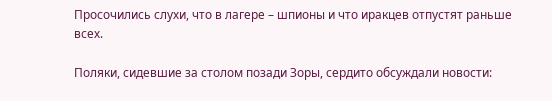Просочились слухи, что в лагере – шпионы и что иракцев отпустят раньше всех.

Поляки, сидевшие за столом позади Зоры, сердито обсуждали новости: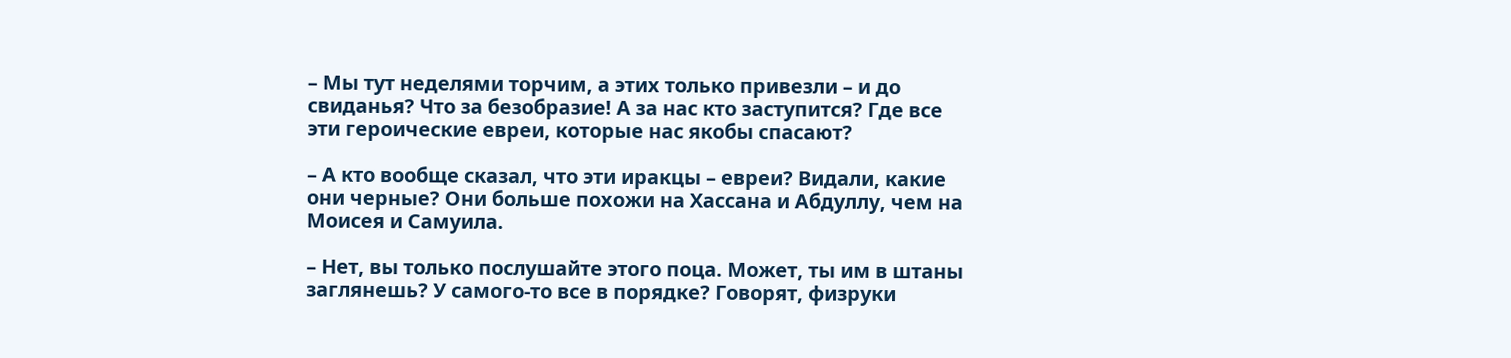– Мы тут неделями торчим, а этих только привезли – и до свиданья? Что за безобразие! А за нас кто заступится? Где все эти героические евреи, которые нас якобы спасают?

– А кто вообще сказал, что эти иракцы – евреи? Видали, какие они черные? Они больше похожи на Хассана и Абдуллу, чем на Моисея и Самуила.

– Нет, вы только послушайте этого поца. Может, ты им в штаны заглянешь? У самого-то все в порядке? Говорят, физруки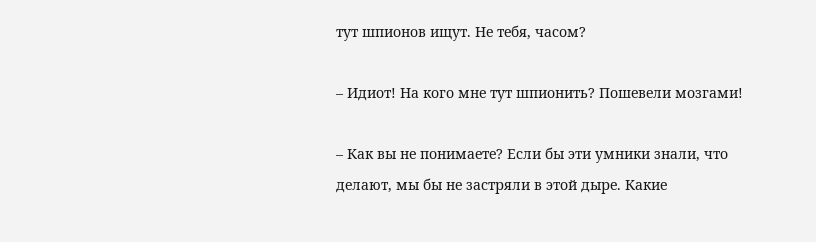тут шпионов ищут. Не тебя, часом?

– Идиот! На кого мне тут шпионить? Пошевели мозгами!

– Как вы не понимаете? Если бы эти умники знали, что делают, мы бы не застряли в этой дыре. Какие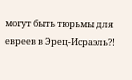могут быть тюрьмы для евреев в Эрец-Исраэль?!